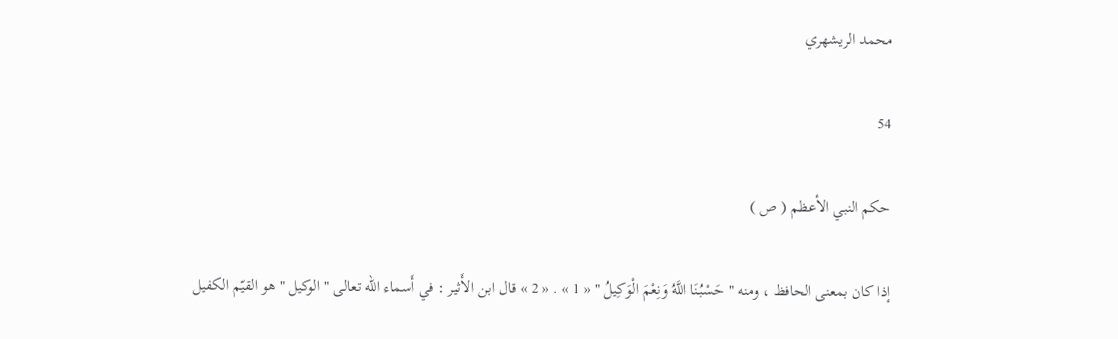محمد الريشهري

54

حكم النبي الأعظم ( ص )

إذا كان بمعنى الحافظ ، ومنه " حَسْبُنَا اللَّهُ وَنِعْمَ الْوَكِيلُ " « 1 » . « 2 » قال ابن الأَثير : في أَسماء اللّه تعالى " الوكيل " هو القيّم الكفيل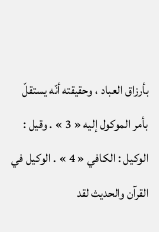بأرزاق العباد ، وحقيقته أنّه يستقلّ بأمر الموكول إليه « 3 » . وقيل : الوكيل : الكافي « 4 » . الوكيل في القرآن والحديث لقد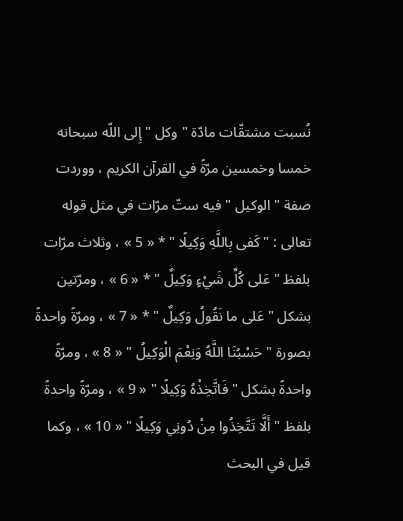نُسبت مشتقّات مادّة " وكل " إِلى اللّه سبحانه خمسا وخمسين مرّةً في القرآن الكريم ، ووردت صفة " الوكيل " فيه ستّ مرّات في مثل قوله تعالى : " كَفى بِاللَّهِ وَكِيلًا " * « 5 » ، وثلاث مرّات بلفظ " عَلى كُلِّ شَيْءٍ وَكِيلٌ " * « 6 » ، ومرّتين بشكل " عَلى ما نَقُولُ وَكِيلٌ " * « 7 » ، ومرّةً واحدةً بصورة " حَسْبُنَا اللَّهُ وَنِعْمَ الْوَكِيلُ " « 8 » ، ومرّةً واحدةً بشكل " فَاتَّخِذْهُ وَكِيلًا " « 9 » ، ومرّةً واحدةً بلفظ " أَلَّا تَتَّخِذُوا مِنْ دُونِي وَكِيلًا " « 10 » ، وكما قيل في البحث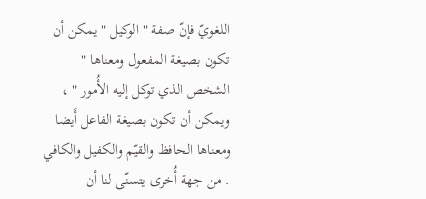اللغويّ فإنّ صفة " الوكيل " يمكن أن تكون بصيغة المفعول ومعناها " الشخص الذي توكل إليه الأُمور " ، ويمكن أن تكون بصيغة الفاعل أَيضا ومعناها الحافظ والقيّم والكفيل والكافي . من جهة أُخرى يتسنّى لنا أن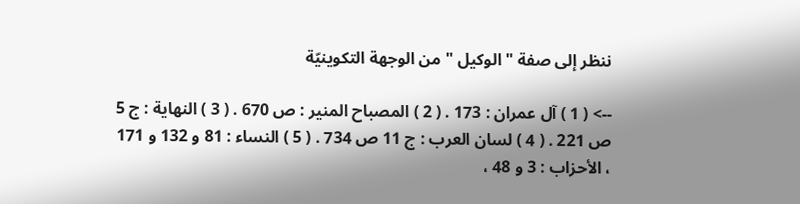ننظر إلى صفة " الوكيل " من الوجهة التكوينيّة

--> ( 1 ) آل عمران : 173 . ( 2 ) المصباح المنير : ص 670 . ( 3 ) النهاية : ج 5 ص 221 . ( 4 ) لسان العرب : ج 11 ص 734 . ( 5 ) النساء : 81 و 132 و 171 ، الأحزاب : 3 و 48 ،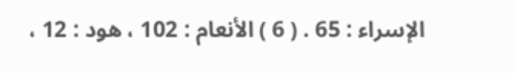الإسراء : 65 . ( 6 ) الأنعام : 102 ، هود : 12 ،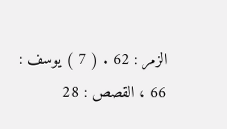الزمر : 62 . ( 7 ) يوسف : 66 ، القصص : 28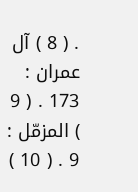. ( 8 ) آل عمران : 173 . ( 9 ) المزمّل : 9 . ( 10 )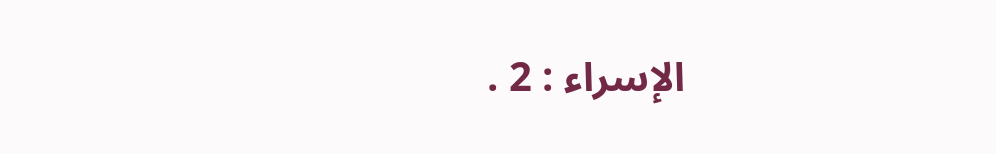الإسراء : 2 .